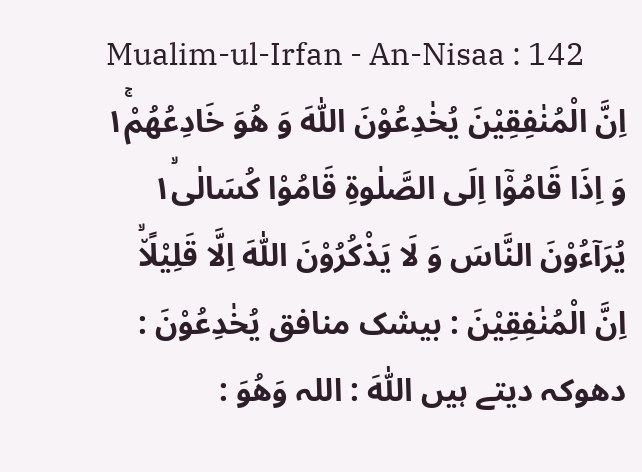Mualim-ul-Irfan - An-Nisaa : 142
اِنَّ الْمُنٰفِقِیْنَ یُخٰدِعُوْنَ اللّٰهَ وَ هُوَ خَادِعُهُمْ١ۚ وَ اِذَا قَامُوْۤا اِلَى الصَّلٰوةِ قَامُوْا كُسَالٰى١ۙ یُرَآءُوْنَ النَّاسَ وَ لَا یَذْكُرُوْنَ اللّٰهَ اِلَّا قَلِیْلًا٘ۙ
اِنَّ الْمُنٰفِقِيْنَ : بیشک منافق يُخٰدِعُوْنَ : دھوکہ دیتے ہیں اللّٰهَ : اللہ وَھُوَ :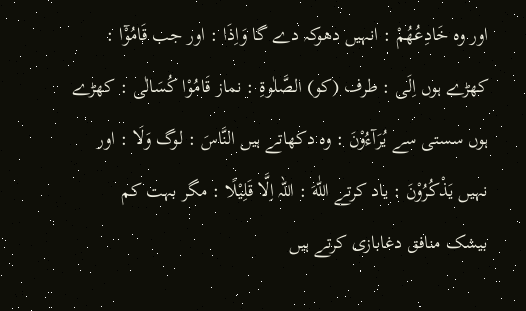اور وہ خَادِعُھُمْ : انہیں دھوکہ دے گا وَاِذَا : اور جب قَامُوْٓا : کھڑے ہوں اِلَى : طرف (کو) الصَّلٰوةِ : نماز قَامُوْا كُسَالٰى : کھڑے ہوں سستی سے يُرَآءُوْنَ : وہ دکھاتے ہیں النَّاسَ : لوگ وَلَا : اور نہیں يَذْكُرُوْنَ : یاد کرتے اللّٰهَ : اللہ اِلَّا قَلِيْلًا : مگر بہت کم
بیشک منافق دغابازی کرتے ہیں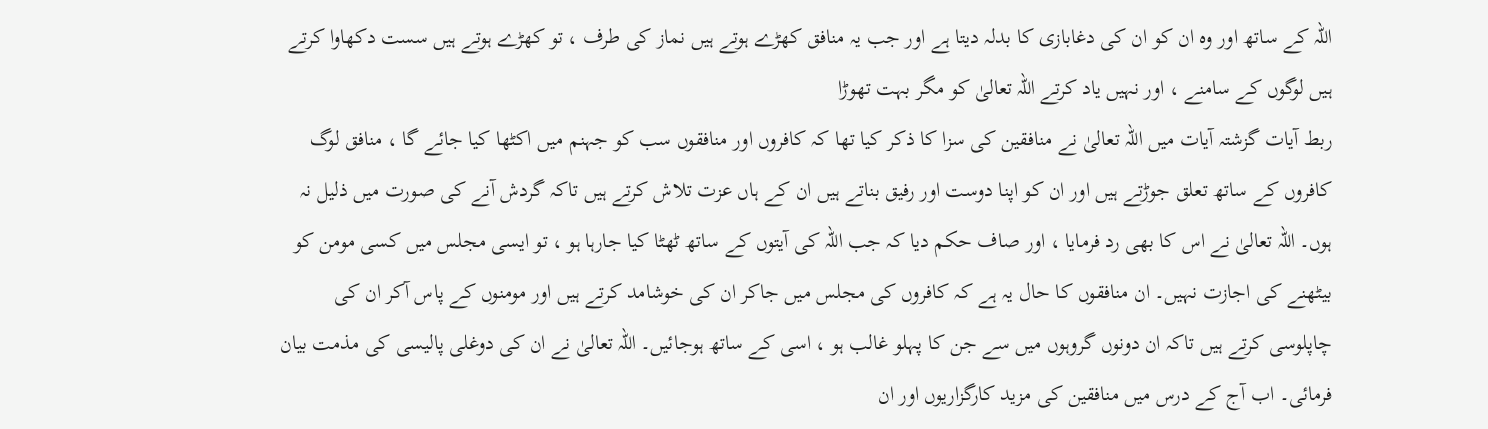اللہ کے ساتھ اور وہ ان کو ان کی دغابازی کا بدلہ دیتا ہے اور جب یہ منافق کھڑے ہوتے ہیں نماز کی طرف ، تو کھڑے ہوتے ہیں سست دکھاوا کرتے ہیں لوگوں کے سامنے ، اور نہیں یاد کرتے اللہ تعالیٰ کو مگر بہت تھوڑا
ربط آیات گزشتہ آیات میں اللہ تعالیٰ نے منافقین کی سزا کا ذکر کیا تھا کہ کافروں اور منافقوں سب کو جہنم میں اکٹھا کیا جائے گا ، منافق لوگ کافروں کے ساتھ تعلق جوڑتے ہیں اور ان کو اپنا دوست اور رفیق بناتے ہیں ان کے ہاں عزت تلاش کرتے ہیں تاکہ گردش آنے کی صورت میں ذلیل نہ ہوں۔ اللہ تعالیٰ نے اس کا بھی رد فرمایا ، اور صاف حکم دیا کہ جب اللہ کی آیتوں کے ساتھ ٹھٹا کیا جارہا ہو ، تو ایسی مجلس میں کسی مومن کو بیٹھنے کی اجازت نہیں۔ ان منافقوں کا حال یہ ہے کہ کافروں کی مجلس میں جاکر ان کی خوشامد کرتے ہیں اور مومنوں کے پاس آکر ان کی چاپلوسی کرتے ہیں تاکہ ان دونوں گروہوں میں سے جن کا پہلو غالب ہو ، اسی کے ساتھ ہوجائیں۔ اللہ تعالیٰ نے ان کی دوغلی پالیسی کی مذمت بیان فرمائی۔ اب آج کے درس میں منافقین کی مزید کارگزاریوں اور ان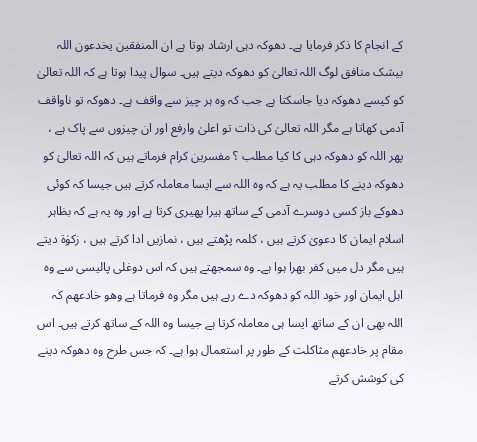کے انجام کا ذکر فرمایا ہے۔ دھوکہ دہی ارشاد ہوتا ہے ان المنفقین یخدعون اللہ بیشک منافق لوگ اللہ تعالیٰ کو دھوکہ دیتے ہیں۔ سوال پیدا ہوتا ہے کہ اللہ تعالیٰ کو کیسے دھوکہ دیا جاسکتا ہے جب کہ وہ ہر چیز سے واقف ہے۔ دھوکہ تو ناواقف آدمی کھاتا ہے مگر اللہ تعالیٰ کی ذات تو اعلیٰ وارفع اور ان چیزوں سے پاک ہے ، پھر اللہ کو دھوکہ دہی کا کیا مطلب ؟ مفسرین کرام فرماتے ہیں کہ اللہ تعالیٰ کو دھوکہ دینے کا مطلب یہ ہے کہ وہ اللہ سے ایسا معاملہ کرتے ہیں جیسا کہ کوئی دھوکے باز کسی دوسرے آدمی کے ساتھ ہیرا پھیری کرتا ہے اور وہ یہ ہے کہ بظاہر اسلام ایمان کا دعویٰ کرتے ہیں ، کلمہ پڑھتے ہیں ، نمازیں ادا کرتے ہیں ، زکوٰۃ دیتے ہیں مگر دل میں کفر بھرا ہوا ہے۔ وہ سمجھتے ہیں کہ اس دوغلی پالیسی سے وہ اہل ایمان اور خود اللہ کو دھوکہ دے رہے ہیں مگر وہ فرماتا ہے وھو خادعھم کہ اللہ بھی ان کے ساتھ ایسا ہی معاملہ کرتا ہے جیسا وہ اللہ کے ساتھ کرتے ہیں۔ اس مقام پر خادعھم مثاکلت کے طور پر استعمال ہوا ہے۔ کہ جس طرح وہ دھوکہ دینے کی کوشش کرتے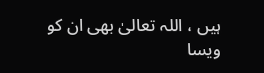ہیں ، اللہ تعالیٰ بھی ان کو ویسا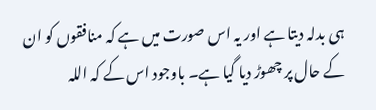ہی بدلہ دیتا ہے اور یہ اس صورت میں ہے کہ منافقوں کو ان کے حال پر چھوڑ دیا گیا ہے۔ باوجود اس کے کہ اللہ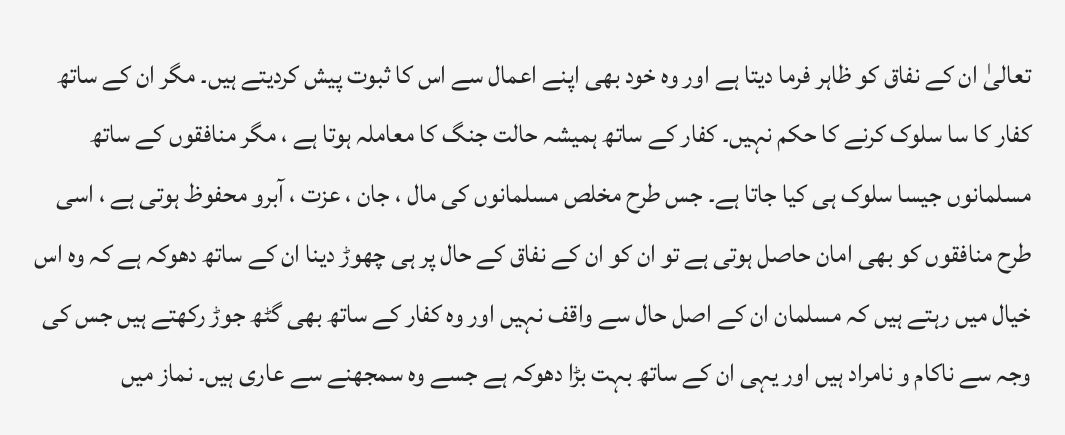تعالیٰ ان کے نفاق کو ظاہر فرما دیتا ہے اور وہ خود بھی اپنے اعمال سے اس کا ثبوت پیش کردیتے ہیں۔ مگر ان کے ساتھ کفار کا سا سلوک کرنے کا حکم نہیں۔ کفار کے ساتھ ہمیشہ حالت جنگ کا معاملہ ہوتا ہے ، مگر منافقوں کے ساتھ مسلمانوں جیسا سلوک ہی کیا جاتا ہے۔ جس طرح مخلص مسلمانوں کی مال ، جان ، عزت ، آبرو محفوظ ہوتی ہے ، اسی طرح منافقوں کو بھی امان حاصل ہوتی ہے تو ان کو ان کے نفاق کے حال پر ہی چھوڑ دینا ان کے ساتھ دھوکہ ہے کہ وہ اس خیال میں رہتے ہیں کہ مسلمان ان کے اصل حال سے واقف نہیں اور وہ کفار کے ساتھ بھی گٹھ جوڑ رکھتے ہیں جس کی وجہ سے ناکام و نامراد ہیں اور یہی ان کے ساتھ بہت بڑا دھوکہ ہے جسے وہ سمجھنے سے عاری ہیں۔ نماز میں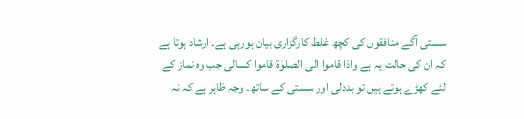سستی آگے منافقوں کی کچھ غلط کارگزاری بیان ہورہی ہے۔ ارشاد ہوتا ہے کہ ان کی حالت یہ ہے واذا قاموا الی الصلوٰۃ قاموا کسالی جب وہ نماز کے لئے کھڑے ہوتے ہیں تو بددلی اور سستی کے ساتھ۔ وجہ ظاہر ہے کہ نہ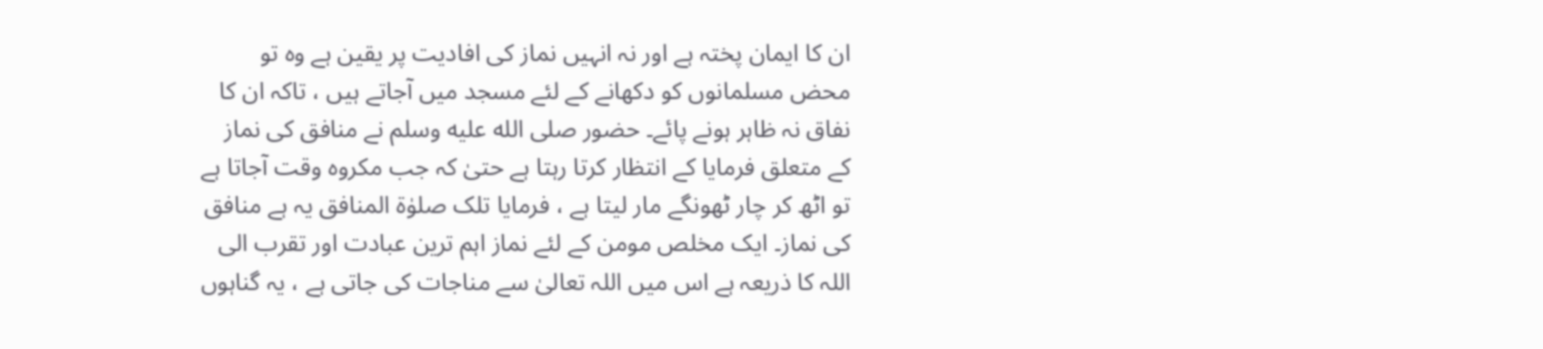ان کا ایمان پختہ ہے اور نہ انہیں نماز کی افادیت پر یقین ہے وہ تو محض مسلمانوں کو دکھانے کے لئے مسجد میں آجاتے ہیں ، تاکہ ان کا نفاق نہ ظاہر ہونے پائے۔ حضور صلى الله عليه وسلم نے منافق کی نماز کے متعلق فرمایا کے انتظار کرتا رہتا ہے حتیٰ کہ جب مکروہ وقت آجاتا ہے تو اٹھ کر چار ٹھونگے مار لیتا ہے ، فرمایا تلک صلوٰۃ المنافق یہ ہے منافق کی نماز۔ ایک مخلص مومن کے لئے نماز اہم ترین عبادت اور تقرب الی اللہ کا ذریعہ ہے اس میں اللہ تعالیٰ سے مناجات کی جاتی ہے ، یہ گناہوں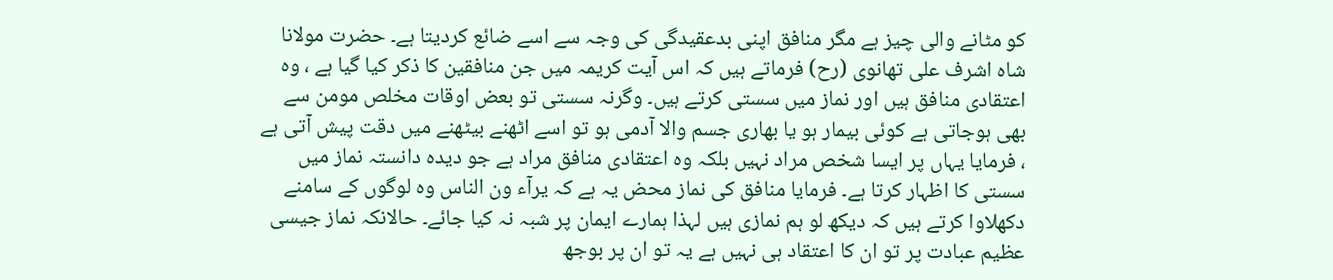کو مٹانے والی چیز ہے مگر منافق اپنی بدعقیدگی کی وجہ سے اسے ضائع کردیتا ہے۔ حضرت مولانا شاہ اشرف علی تھانوی (رح) فرماتے ہیں کہ اس آیت کریمہ میں جن منافقین کا ذکر کیا گیا ہے ، وہ اعتقادی منافق ہیں اور نماز میں سستی کرتے ہیں۔ وگرنہ سستی تو بعض اوقات مخلص مومن سے بھی ہوجاتی ہے کوئی بیمار ہو یا بھاری جسم والا آدمی ہو تو اسے اٹھنے بیٹھنے میں دقت پیش آتی ہے ، فرمایا یہاں پر ایسا شخص مراد نہیں بلکہ وہ اعتقادی منافق مراد ہے جو دیدہ دانستہ نماز میں سستی کا اظہار کرتا ہے۔ فرمایا منافق کی نماز محض یہ ہے کہ یرآء ون الناس وہ لوگوں کے سامنے دکھلاوا کرتے ہیں کہ دیکھ لو ہم نمازی ہیں لہذا ہمارے ایمان پر شبہ نہ کیا جائے۔ حالانکہ نماز جیسی عظیم عبادت پر تو ان کا اعتقاد ہی نہیں ہے یہ تو ان پر بوجھ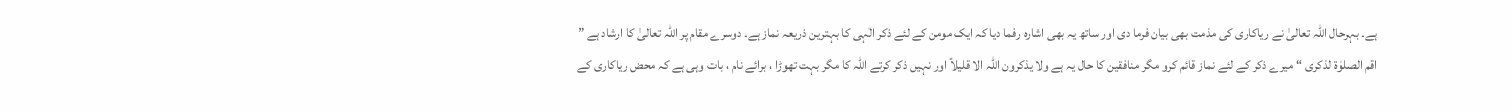ہے۔ بہرحال اللہ تعالیٰ نے ریاکاری کی مذمت بھی بیان فرما دی اور ساتھ یہ بھی اشارہ رفما دیا کہ ایک مومن کے لئے ذکر الٰہی کا بہترین ذریعہ نماز ہے۔ دوسرے مقام پر اللہ تعالیٰ کا ارشاد ہے ” اقم الصلوٰۃ لذکری “ میرے ذکر کے لئے نماز قائم کرو مگر منافقین کا حال یہ ہے ولا یذکرون اللہ الا قلیلاً اور نہیں ذکر کرتے اللہ کا مگر بہت تھوڑا ، برائے نام ، بات وہی ہے کہ محض ریاکاری کے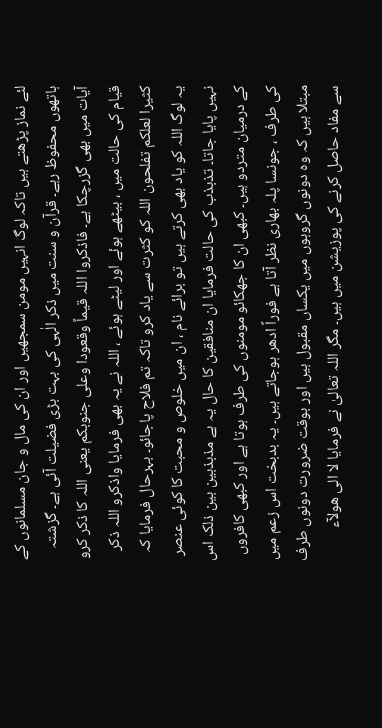لئے نماز پڑھتے ہیں تاکہ لوگ انہیں مومن سمجھیں اور ان کی مال و جان مسلمانوں کے ہاتھوں محفوظ رہے۔ قرآن و سنت میں ذکر الٰہی کی بہت بڑی فضیلت آئی ہے۔ گزشتہ آیات میں بھی گزرچکا ہے۔ فاذکروا اللہ قیماً وقعودا وعلی جنوبکم یعنی اللہ کا ذکر کرو قیام کی حالت میں ، بیٹھے ہوئے اور لیٹے ہوئے ، اللہ نے یہ بھی فرمایا واذکرو اللہ ذکر کثیرا لعلکم تفلحون اللہ کو کثرت سے یاد کرو تاکہ تم فلاح پاجائو۔ بہرحال فرمایا کہ یہ لوگ اللہ کو یاد بھی کرتے ہیں تو برائے نام ، ان میں خلوص و محبت کا کوئی عنصر نہیں پایا جاتا۔ تذبذب کی حالت فرمایا ان منافقین کا حال یہ ہے مذبذبین بین ذلک اس کے درمیان متردو ہیں۔ کبھی ان کا جھکائو مومنوں کی طرف ہوتا ہے اور کبھی کافروں کی طرف ، جونسا پلہ بھاری نظر آتا ہے فوراً ادھر ہوجاتے ہیں۔ یہ بدبخت اس زعم میں مبتلا ہیں کہ وہ دونوں گروہوں میں یکساں مقبول ہیں اور بوقت ضرورت دونوں طرف سے مفاد حاصل کرنے کی پوزیشن میں ہیں۔ مگر اللہ تعالیٰ نے فرمایا لا الی ھولآء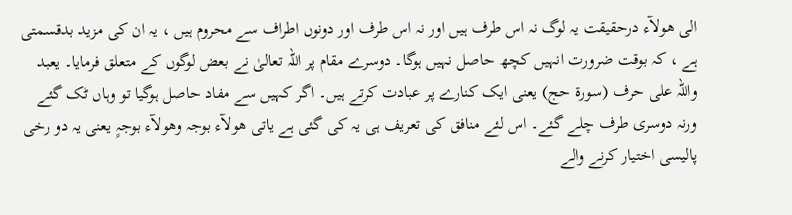الی ھولآء درحقیقت یہ لوگ نہ اس طرف ہیں اور نہ اس طرف اور دونوں اطراف سے محروم ہیں ، یہ ان کی مزید بدقسمتی ہے ، کہ بوقت ضرورت انہیں کچھ حاصل نہیں ہوگا۔ دوسرے مقام پر اللہ تعالیٰ نے بعض لوگوں کے متعلق فرمایا۔ یعبد واللہ علی حرف (سورۃ حج) یعنی ایک کنارے پر عبادت کرتے ہیں۔ اگر کہیں سے مفاد حاصل ہوگیا تو وہاں ٹک گئے ورنہ دوسری طرف چلے گئے۔ اس لئے منافق کی تعریف ہی یہ کی گئی ہے یاتی ھولآء بوجہ وھولآء بوجہٍ یعنی یہ دو رخی پالیسی اختیار کرنے والے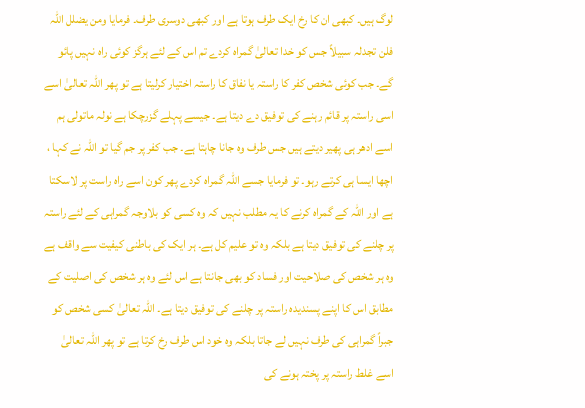لوگ ہیں۔ کبھی ان کا رخ ایک طرف ہوتا ہے اور کبھی دوسری طرف۔ فرمایا ومن یضلل اللہ فلن تجدلہ سبیلاً جس کو خدا تعالیٰ گمراہ کردے تم اس کے لئے ہرگز کوئی راہ نہیں پائو گے۔ جب کوئی شخص کفر کا راستہ یا نفاق کا راستہ اختیار کرلیتا ہے تو پھر اللہ تعالیٰ اسے اسی راستہ پر قائم رہنے کی توفیق دے دیتا ہے۔ جیسے پہلے گزرچکا ہے نولہ ماتولی ہم اسے ادھر ہی پھیر دیتے ہیں جس طرف وہ جانا چاہتا ہے۔ جب کفر پر جم گیا تو اللہ نے کہا ، اچھا ایسا ہی کرتے رہو۔ تو فرمایا جسے اللہ گمراہ کردے پھر کون اسے راہ راست پر لاسکتا ہے اور اللہ کے گمراہ کرنے کا یہ مطلب نہیں کہ وہ کسی کو بلاوجہ گمراہی کے لئے راستہ پر چلنے کی توفیق دیتا ہے بلکہ وہ تو علیم کل ہے۔ ہر ایک کی باطنی کیفیت سے واقف ہے وہ ہر شخص کی صلاحیت اور فساد کو بھی جانتا ہے اس لئے وہ ہر شخص کی اصلیت کے مطابق اس کا اپنے پسندیدہ راستہ پر چلنے کی توفیق دیتا ہے۔ اللہ تعالیٰ کسی شخص کو جبراً گمراہی کی طرف نہیں لے جاتا بلکہ وہ خود اس طرف رخ کرتا ہے تو پھر اللہ تعالیٰ اسے غلط راستہ پر پختہ ہونے کی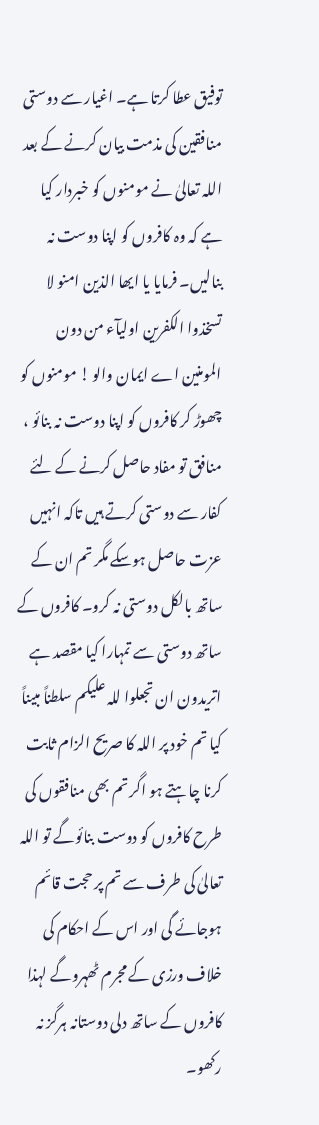توفیق عطا کرتا ہے۔ اغیار سے دوستی منافقین کی مذمت بیان کرنے کے بعد اللہ تعالیٰ نے مومنوں کو خبردار کیا ہے کہ وہ کافروں کو اپنا دوست نہ بنالیں۔ فرمایا یا ایھا الذین امنو لا تسخذوا الکفرین اولیآء من دون المومنین اے ایمان والو ! مومنوں کو چھوڑ کر کافروں کو اپنا دوست نہ بنائو ، منافق تو مفاد حاصل کرنے کے لئے کفار سے دوستی کرتے ہیں تاکہ انہیں عزت حاصل ہوسکے مگر تم ان کے ساتھ بالکل دوستی نہ کرو۔ کافروں کے ساتھ دوستی سے تمہارا کیا مقصد ہے اتریدون ان تجعلوا للہ علیکم سلطناً مبیناً کیا تم خود پر اللہ کا صریح الزام ثابت کرنا چاہتے ہو اگر تم بھی منافقوں کی طرح کافروں کو دوست بنائوگے تو اللہ تعالیٰ کی طرف سے تم پر حجت قائم ہوجائے گی اور اس کے احکام کی خلاف ورزی کے مجرم ٹھہروگے لہذا کافروں کے ساتھ دلی دوستانہ ہرگز نہ رکھو۔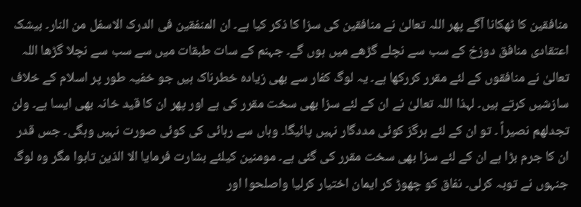منافقین کا ٹھکانا آگے پھر اللہ تعالیٰ نے منافقین کی سزا کا ذکر کیا ہے۔ ان المنفقین فی الدرک الاسفل من النار۔ بیشک اعتقادی منافق دوزخ کے سب سے نچلے گڑھے میں ہوں گے۔ جہنم کے سات طبقات میں سے سب سے نچلا گڑھا اللہ تعالیٰ نے منافقوں کے لئے مقرر کررکھا ہے۔ یہ لوگ کفار سے بھی زیادہ خطرناک ہیں جو خفیہ طور پر اسلام کے خلاف سازشیں کرتے ہیں۔ لہذا اللہ تعالیٰ نے ان کے لئے سزا بھی سخت مقرر کی ہے اور پھر ان کا قید خانہ بھی ایسا ہے۔ ولن تجدلھم نصیراً ۔ تو ان کے لئے ہرگز کوئی مددگار نہیں پائیگا۔ وہاں سے رہائی کی کوئی صورت نہیں وہگی۔ جس قدر ان کا جرم بڑا ہے ان کے لئے سزا بھی سخت مقرر کی گئی ہے۔ مومنین کیلئے بشارت فرمایا الا الذین تابوا مگر وہ لوگ جنہوں نے توبہ کرلی۔ نفاق کو چھوڑ کر ایمان اختیار کرلیا واصلحوا اور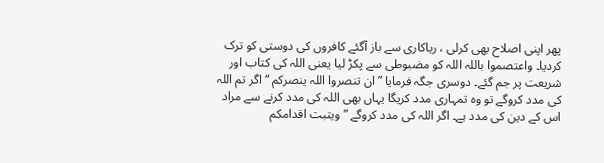پھر اپنی اصلاح بھی کرلی ، ریاکاری سے باز آگئے کافروں کی دوستی کو ترک کردیا۔ واعتصموا باللہ اللہ کو مضبوطی سے پکڑ لیا یعنی اللہ کی کتاب اور شریعت پر جم گئے۔ دوسری جگہ فرمایا ” ان تنصروا اللہ ینصرکم “ اگر تم اللہ کی مدد کروگے تو وہ تمہاری مدد کریگا یہاں بھی اللہ کی مدد کرنے سے مراد اس کے دین کی مدد ہے۔ اگر اللہ کی مدد کروگے ” ویتبت اقدامکم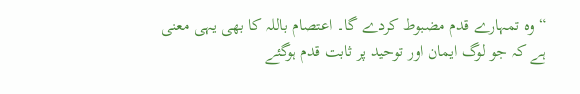“ وہ تمہارے قدم مضبوط کردے گا۔ اعتصام باللہ کا بھی یہی معنی ہے کہ جو لوگ ایمان اور توحید پر ثابت قدم ہوگئے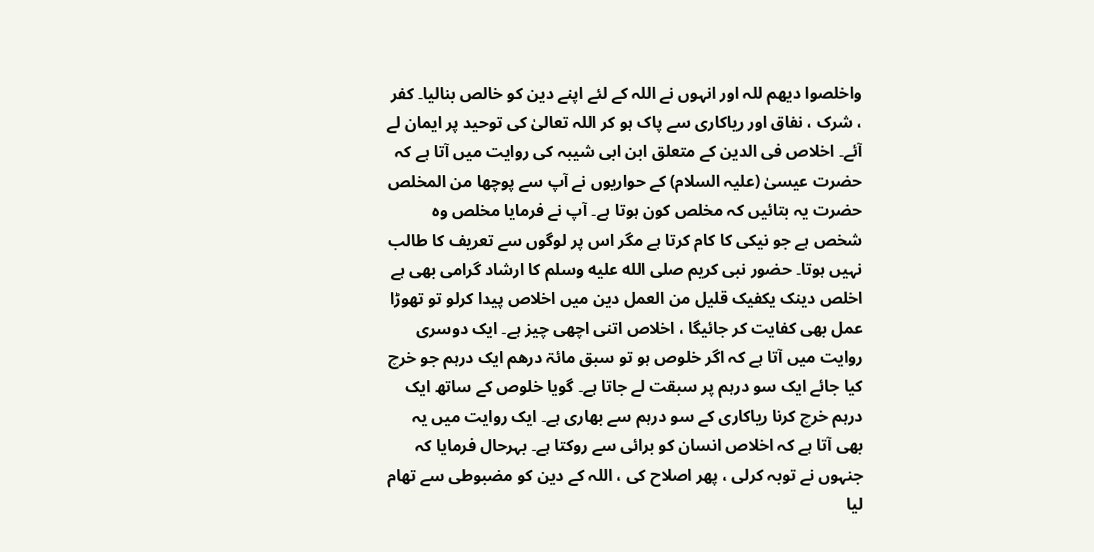واخلصوا دیھم للہ اور انہوں نے اللہ کے لئے اپنے دین کو خالص بنالیا۔ کفر ، شرک ، نفاق اور ریاکاری سے پاک ہو کر اللہ تعالیٰ کی توحید پر ایمان لے آئے۔ اخلاص فی الدین کے متعلق ابن ابی شیبہ کی روایت میں آتا ہے کہ حضرت عیسیٰ (علیہ السلام) کے حواریوں نے آپ سے پوچھا من المخلص حضرت یہ بتائیں کہ مخلص کون ہوتا ہے۔ آپ نے فرمایا مخلص وہ شخص ہے جو نیکی کا کام کرتا ہے مگر اس پر لوگوں سے تعریف کا طالب نہیں ہوتا۔ حضور نبی کریم صلى الله عليه وسلم کا ارشاد گرامی بھی ہے اخلص دینک یکفیک قلیل من العمل دین میں اخلاص پیدا کرلو تو تھوڑا عمل بھی کفایت کر جائیگا ، اخلاص اتنی اچھی چیز ہے۔ ایک دوسری روایت میں آتا ہے کہ اگر خلوص ہو تو سبق مائۃ درھم ایک درہم جو خرچ کیا جائے ایک سو درہم پر سبقت لے جاتا ہے۔ گویا خلوص کے ساتھ ایک درہم خرچ کرنا ریاکاری کے سو درہم سے بھاری ہے۔ ایک روایت میں یہ بھی آتا ہے کہ اخلاص انسان کو برائی سے روکتا ہے۔ بہرحال فرمایا کہ جنہوں نے توبہ کرلی ، پھر اصلاح کی ، اللہ کے دین کو مضبوطی سے تھام لیا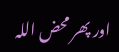اور پھر محض اللہ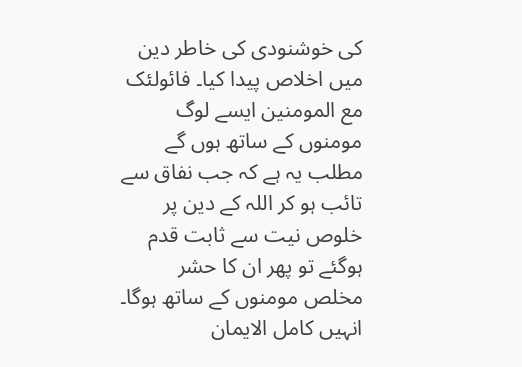کی خوشنودی کی خاطر دین میں اخلاص پیدا کیا۔ فائولئک مع المومنین ایسے لوگ مومنوں کے ساتھ ہوں گے مطلب یہ ہے کہ جب نفاق سے تائب ہو کر اللہ کے دین پر خلوص نیت سے ثابت قدم ہوگئے تو پھر ان کا حشر مخلص مومنوں کے ساتھ ہوگا۔ انہیں کامل الایمان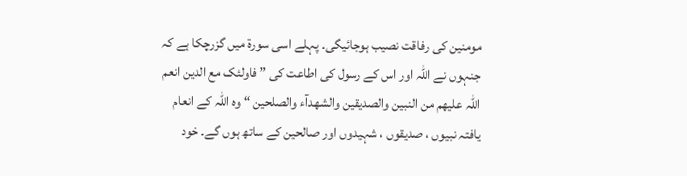مومنین کی رفاقت نصیب ہوجائیگی۔ پہلے اسی سورة میں گزرچکا ہے کہ جنہوں نے اللہ اور اس کے رسول کی اطاعت کی ” فاولئک مع الدین انعم اللہ علیھم من النبین والصدیقین والشھدآء والصلحین “ وہ اللہ کے انعام یافتہ نبیوں ، صدیقوں ، شہیدوں اور صالحین کے ساتھ ہوں گے۔ خود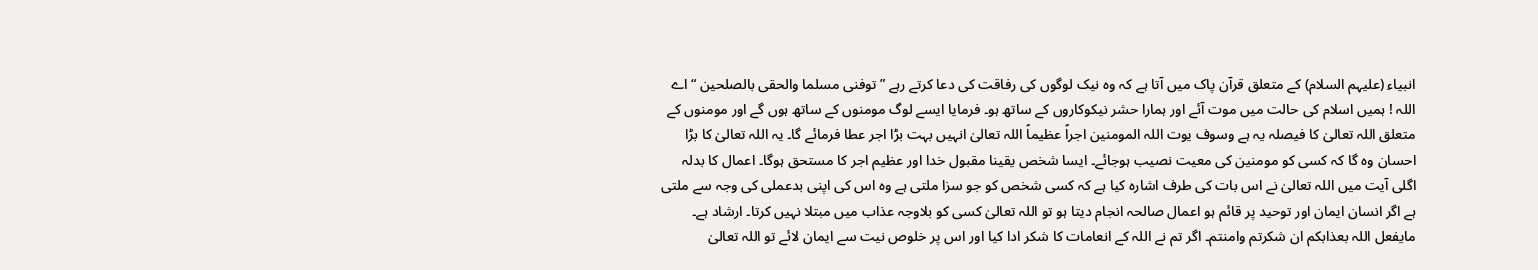انبیاء (علیہم السلام) کے متعلق قرآن پاک میں آتا ہے کہ وہ نیک لوگوں کی رفاقت کی دعا کرتے رہے ” توفنی مسلما والحقی بالصلحین “ اے اللہ ! ہمیں اسلام کی حالت میں موت آئے اور ہمارا حشر نیکوکاروں کے ساتھ ہو۔ فرمایا ایسے لوگ مومنوں کے ساتھ ہوں گے اور مومنوں کے متعلق اللہ تعالیٰ کا فیصلہ یہ ہے وسوف یوت اللہ المومنین اجراً عظیماً اللہ تعالیٰ انہیں بہت بڑا اجر عطا فرمائے گا۔ یہ اللہ تعالیٰ کا بڑا احسان وہ گا کہ کسی کو مومنین کی معیت نصیب ہوجائے۔ ایسا شخص یقینا مقبول خدا اور عظیم اجر کا مستحق ہوگا۔ اعمال کا بدلہ اگلی آیت میں اللہ تعالیٰ نے اس بات کی طرف اشارہ کیا ہے کہ کسی شخص کو جو سزا ملتی ہے وہ اس کی اپنی بدعملی کی وجہ سے ملتی ہے اگر انسان ایمان اور توحید پر قائم ہو اعمال صالحہ انجام دیتا ہو تو اللہ تعالیٰ کسی کو بلاوجہ عذاب میں مبتلا نہیں کرتا۔ ارشاد ہے۔ مایفعل اللہ بعذابکم ان شکرتم وامنتم۔ اگر تم نے اللہ کے انعامات کا شکر ادا کیا اور اس پر خلوص نیت سے ایمان لائے تو اللہ تعالیٰ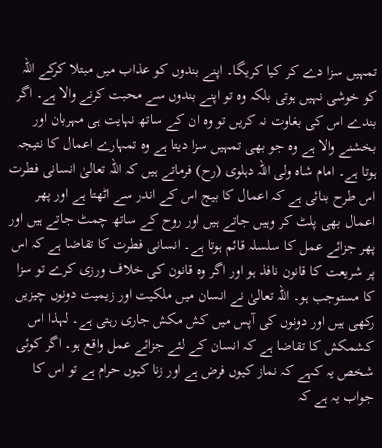تمہیں سزا دے کر کیا کریگا۔ اپنے بندوں کو عذاب میں مبتلا کرکے اللہ کو خوشی نہیں ہوتی بلکہ وہ تو اپنے بندوں سے محبت کرنے والا ہے۔ اگر بندے اس کی بغاوت نہ کریں تو وہ ان کے ساتھ نہایت ہی مہربان اور بخشنے والا ہے وہ جو بھی تمہیں سزا دیتا ہے وہ تمہارے اعمال کا نتیجہ ہوتا ہے۔ امام شاہ ولی اللہ دہلوی (رح) فرماتے ہیں کہ اللہ تعالیٰ انسانی فطرت اس طرح بنائی ہے کہ اعمال کا بیج اس کے اندر سے اٹھتا ہے اور پھر اعمال بھی پلٹ کر وہیں جاتے ہیں اور روح کے ساتھ چمٹ جاتے ہیں اور پھر جزائے عمل کا سلسلہ قائم ہوتا ہے۔ انسانی فطرت کا تقاضا ہے کہ اس پر شریعت کا قانون نافذ ہو اور اگر وہ قانون کی خلاف ورزی کرے تو سزا کا مستوجب ہو۔ اللہ تعالیٰ نے انسان میں ملکیت اور زیمیت دونوں چیزیں رکھی ہیں اور دونوں کی آپس میں کش مکش جاری رہتی ہے۔ لہذا اس کشمکش کا تقاضا ہے کہ انسان کے لئے جزائے عمل واقع ہو۔ اگر کوئی شخص یہ کہے کہ نماز کیوں فرض ہے اور زنا کیوں حرام ہے تو اس کا جواب یہ ہے کہ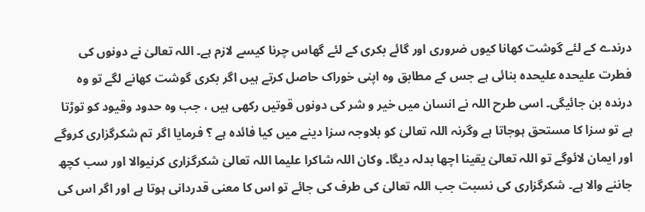درندے کے لئے گوشت کھانا کیوں ضروری اور گائے بکری کے لئے گھاس چرنا کیسے لازم ہے۔ اللہ تعالیٰ نے دونوں کی فطرت علیحدہ علیحدہ بنائی ہے جس کے مطابق وہ اپنی خوراک حاصل کرتے ہیں اگر بکری گوشت کھانے لگے تو وہ درندہ بن جائیگی۔ اسی طرح اللہ نے انسان میں خیر و شر کی دونوں قوتیں رکھی ہیں ، جب وہ حدود وقیود کو توڑتا ہے تو سزا کا مستحق ہوجاتا ہے وگرنہ اللہ تعالیٰ کو بلاوجہ سزا دینے میں کیا فائدہ ہے ؟ فرمایا اگر تم شکرگزاری کروگے اور ایمان لائوگے تو اللہ تعالیٰ یقینا اچھا بدلہ دیگا۔ وکان اللہ شاکرا علیما اللہ تعالیٰ شکرگزاری کرنیوالا اور سب کچھ جاننے والا ہے۔ شکرگزاری کی نسبت جب اللہ تعالیٰ کی طرف کی جائے تو اس کا معنی قدردانی ہوتا ہے اور اگر اس کی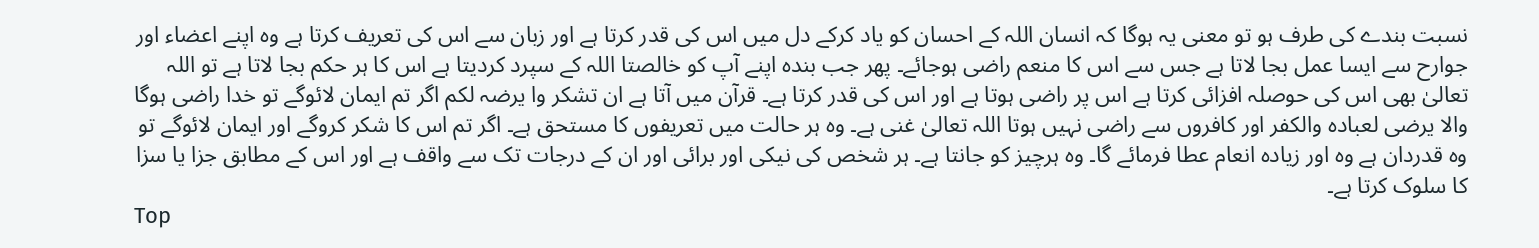نسبت بندے کی طرف ہو تو معنی یہ ہوگا کہ انسان اللہ کے احسان کو یاد کرکے دل میں اس کی قدر کرتا ہے اور زبان سے اس کی تعریف کرتا ہے وہ اپنے اعضاء اور جوارح سے ایسا عمل بجا لاتا ہے جس سے اس کا منعم راضی ہوجائے۔ پھر جب بندہ اپنے آپ کو خالصتا اللہ کے سپرد کردیتا ہے اس کا ہر حکم بجا لاتا ہے تو اللہ تعالیٰ بھی اس کی حوصلہ افزائی کرتا ہے اس پر راضی ہوتا ہے اور اس کی قدر کرتا ہے۔ قرآن میں آتا ہے ان تشکر وا یرضہ لکم اگر تم ایمان لائوگے تو خدا راضی ہوگا والا یرضی لعبادہ والکفر اور کافروں سے راضی نہیں ہوتا اللہ تعالیٰ غنی ہے۔ وہ ہر حالت میں تعریفوں کا مستحق ہے۔ اگر تم اس کا شکر کروگے اور ایمان لائوگے تو وہ قدردان ہے وہ اور زیادہ انعام عطا فرمائے گا۔ وہ ہرچیز کو جانتا ہے۔ ہر شخص کی نیکی اور برائی اور ان کے درجات تک سے واقف ہے اور اس کے مطابق جزا یا سزا کا سلوک کرتا ہے۔
Top